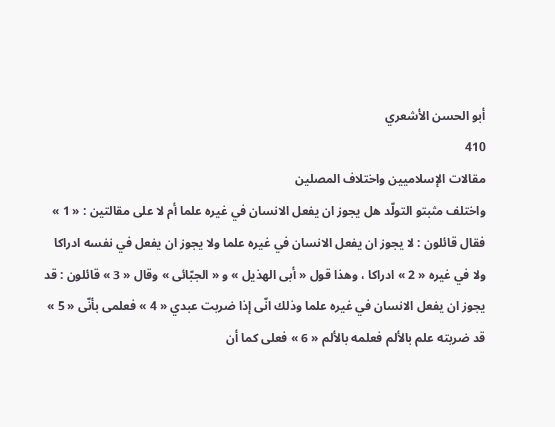أبو الحسن الأشعري
410
مقالات الإسلاميين واختلاف المصلين
واختلف مثبتو التولّد هل يجوز ان يفعل الانسان في غيره علما أم لا على مقالتين : « 1 » فقال قائلون : لا يجوز ان يفعل الانسان في غيره علما ولا يجوز ان يفعل في نفسه ادراكا ولا في غيره « 2 » ادراكا ، وهذا قول « أبى الهذيل » و « الجبّائى » وقال « 3 » قائلون : قد يجوز ان يفعل الانسان في غيره علما وذلك انّى إذا ضربت عبدي « 4 » فعلمى بأنّى « 5 » قد ضربته علم بالألم فعلمه بالألم « 6 » فعلى كما أن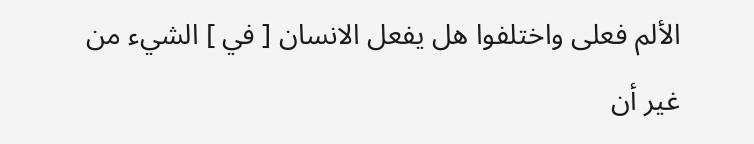الألم فعلى واختلفوا هل يفعل الانسان [ في ] الشيء من غير أن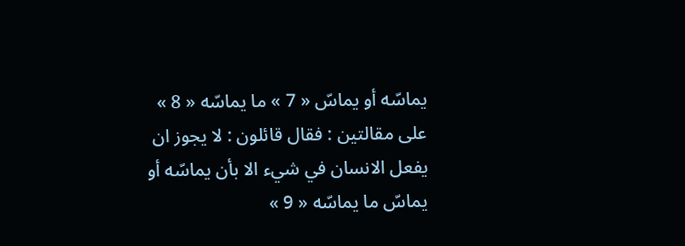يماسّه أو يماسّ « 7 » ما يماسّه « 8 » على مقالتين : فقال قائلون : لا يجوز ان يفعل الانسان في شيء الا بأن يماسّه أو يماسّ ما يماسّه « 9 »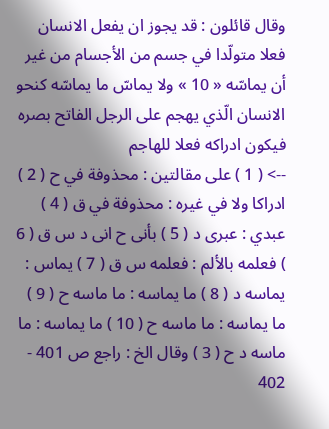وقال قائلون : قد يجوز ان يفعل الانسان فعلا متولّدا في جسم من الأجسام من غير أن يماسّه « 10 » ولا يماسّ ما يماسّه كنحو الانسان الّذي يهجم على الرجل الفاتح بصره فيكون ادراكه فعلا للهاجم
--> ( 1 ) على مقالتين : محذوفة في ح ( 2 ) ادراكا ولا في غيره : محذوفة في ق ( 4 ) عبدي : عبرى د ( 5 ) بأنى ح انى د س ق ( 6 ) فعلمه بالألم : فعلمه س ق ( 7 ) يماس : يماسه د ( 8 ) ما يماسه : ما ماسه ح ( 9 ) ما يماسه : ما ماسه ح ( 10 ) ما يماسه : ما ماسه د ح ( 3 ) وقال الخ : راجع ص 401 - 402